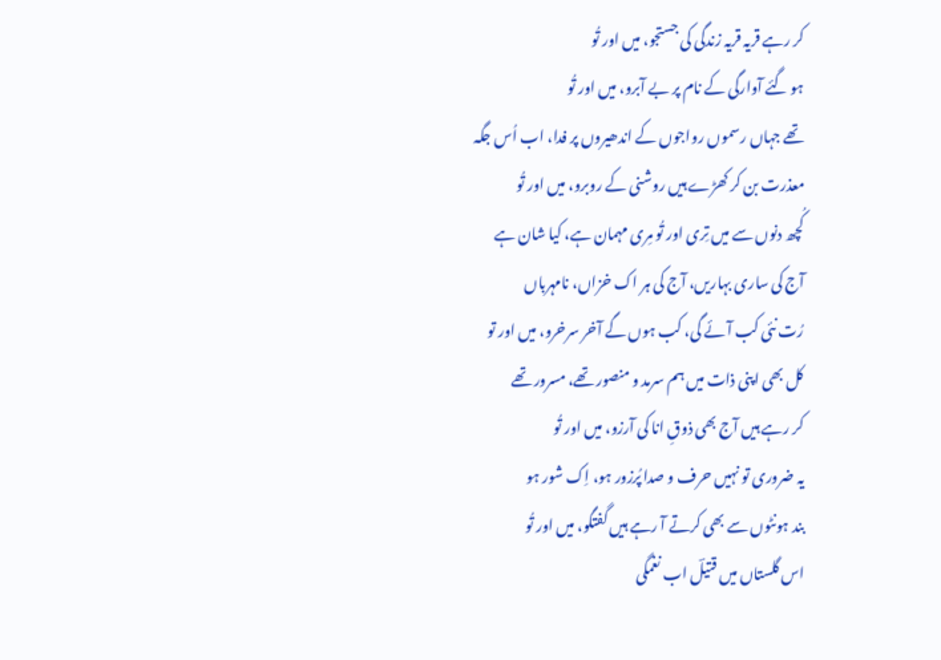کر رہے قریہ قریہ زندگی کی جستجو، میں اور تُو
ہو گئے آوارگی کے نام پر بے آبرو، میں اور تُو
تھے جہاں رسموں رواجوں کے اندھیروں پر فدا، اب اُس جگہ
معذرت بن کر کھڑے ہیں روشنی کے روبرو، میں اور تُو
کُچھ دنوں سے میں تِری اور تُو مِری مہمان ہے، کیا شان ہے
آج کی ساری بہاریں، آج کی ہر اک خزاں، نامہرباں
رُت نئی کب آئے گی، کب ہوں گے آخر سرخرو، میں اور تو
کل بھی اپنی ذات میں ہم سرمد و منصور تھے، مسرور تھے
کر رہے ہیں آج بھی ذوقِ انا کی آرزو، میں اور تُو
یہ ضروری تو نہیں حرف و صدا پُرزور ہو، اِک شور ہو
بند ہونٹوں سے بھی کرتے آ رہے ہیں گفتگو، میں اور تُو
اس گلستاں میں قتیلؔ اب نغمگی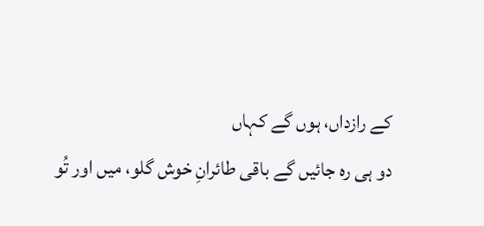کے رازداں، ہوں گے کہاں
دو ہی رہ جائیں گے باقی طائرانِ خوش گلو، میں اور تُو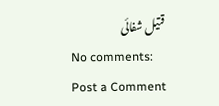قتیل شفائی
No comments:
Post a Comment